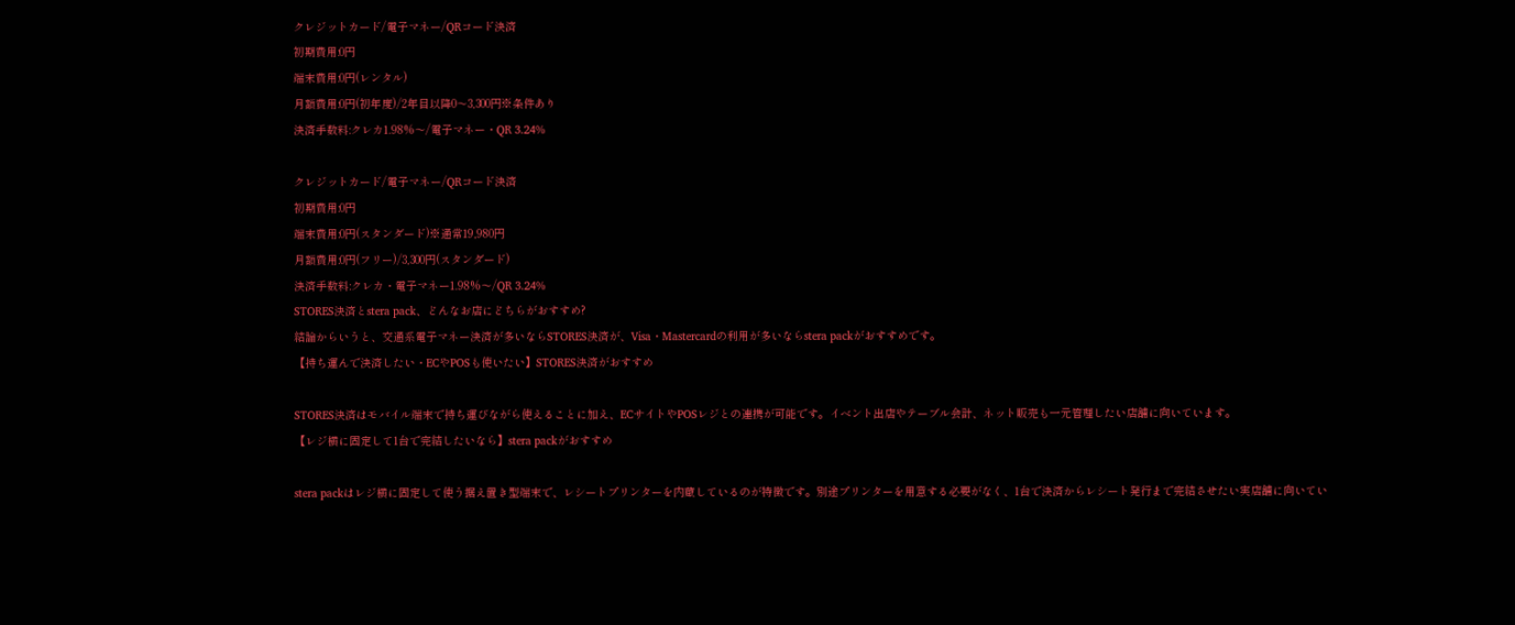クレジットカード/電子マネー/QRコード決済
初期費用:0円
端末費用:0円(レンタル)
月額費用:0円(初年度)/2年目以降0〜3,300円※条件あり
決済手数料:クレカ1.98%〜/電子マネー・QR 3.24%

クレジットカード/電子マネー/QRコード決済
初期費用:0円
端末費用:0円(スタンダード)※通常19,980円
月額費用:0円(フリー)/3,300円(スタンダード)
決済手数料:クレカ・電子マネー1.98%〜/QR 3.24%
STORES決済とstera pack、どんなお店にどちらがおすすめ?
結論からいうと、交通系電子マネー決済が多いならSTORES決済が、Visa・Mastercardの利用が多いならstera packがおすすめです。
【持ち運んで決済したい・ECやPOSも使いたい】STORES決済がおすすめ

STORES決済はモバイル端末で持ち運びながら使えることに加え、ECサイトやPOSレジとの連携が可能です。イベント出店やテーブル会計、ネット販売も一元管理したい店舗に向いています。
【レジ横に固定して1台で完結したいなら】stera packがおすすめ

stera packはレジ横に固定して使う据え置き型端末で、レシートプリンターを内蔵しているのが特徴です。別途プリンターを用意する必要がなく、1台で決済からレシート発行まで完結させたい実店舗に向いてい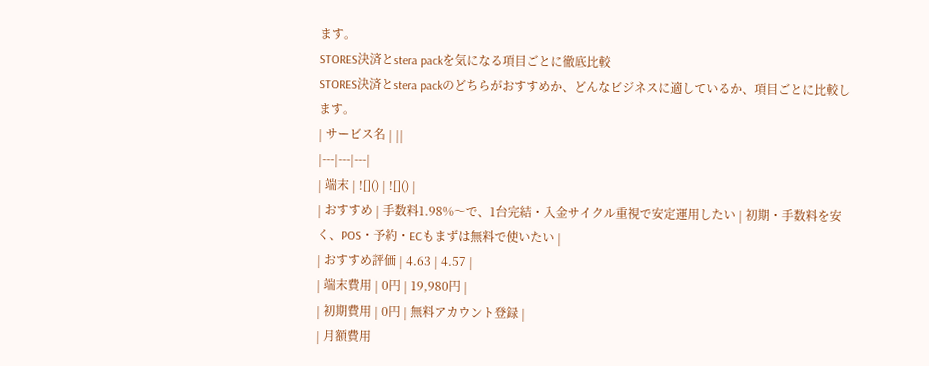ます。
STORES決済とstera packを気になる項目ごとに徹底比較
STORES決済とstera packのどちらがおすすめか、どんなビジネスに適しているか、項目ごとに比較します。
| サービス名 | ||
|---|---|---|
| 端末 | ![]() | ![]() |
| おすすめ | 手数料1.98%〜で、1台完結・入金サイクル重視で安定運用したい | 初期・手数料を安く、POS・予約・ECもまずは無料で使いたい |
| おすすめ評価 | 4.63 | 4.57 |
| 端末費用 | 0円 | 19,980円 |
| 初期費用 | 0円 | 無料アカウント登録 |
| 月額費用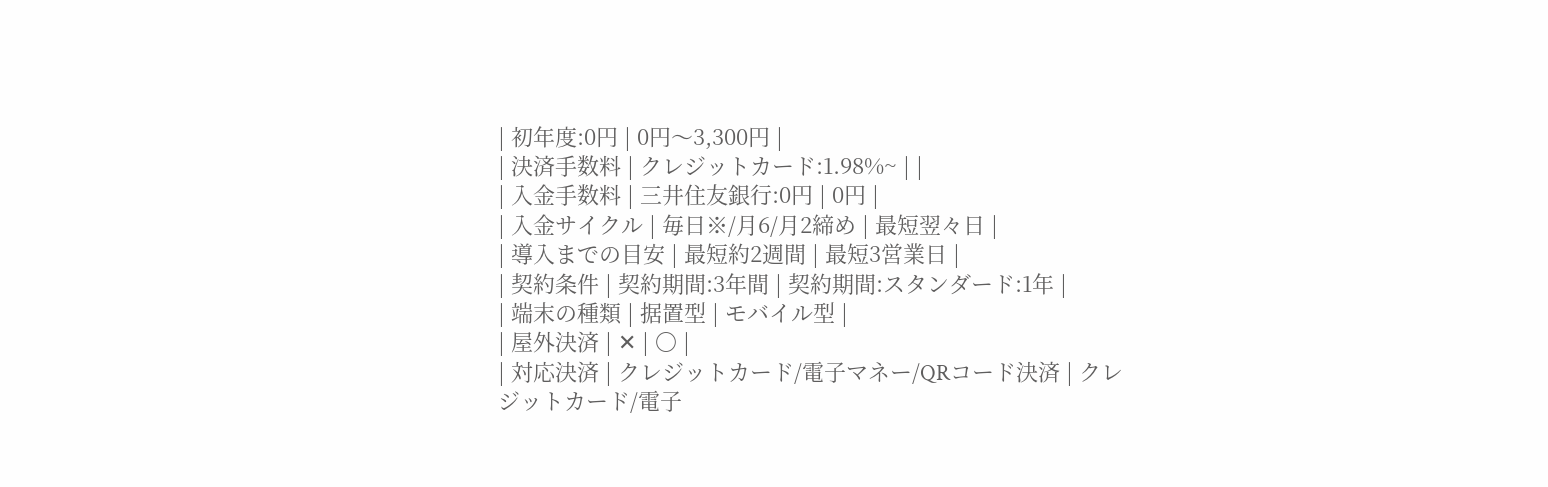| 初年度:0円 | 0円〜3,300円 |
| 決済手数料 | クレジットカード:1.98%~ | |
| 入金手数料 | 三井住友銀行:0円 | 0円 |
| 入金サイクル | 毎日※/月6/月2締め | 最短翌々日 |
| 導入までの目安 | 最短約2週間 | 最短3営業日 |
| 契約条件 | 契約期間:3年間 | 契約期間:スタンダード:1年 |
| 端末の種類 | 据置型 | モバイル型 |
| 屋外決済 | ✕ | 〇 |
| 対応決済 | クレジットカード/電子マネー/QRコード決済 | クレジットカード/電子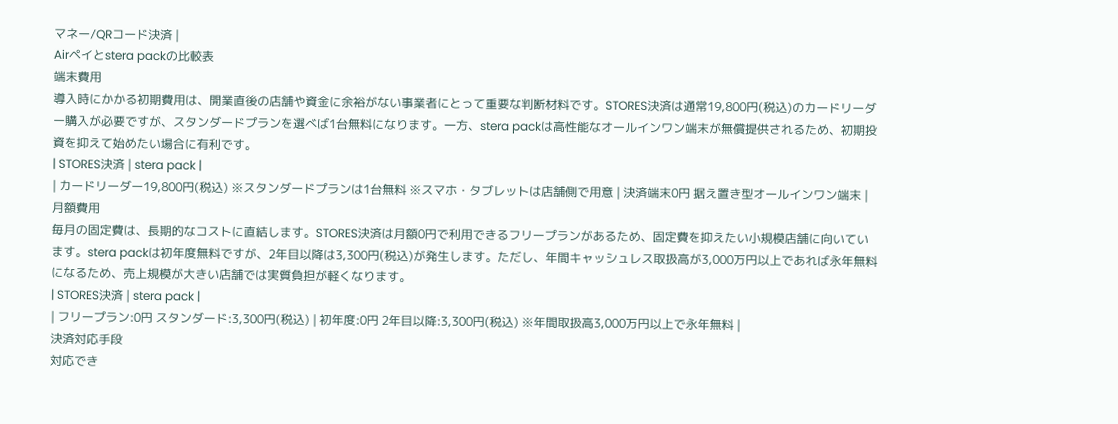マネー/QRコード決済 |
Airペイとstera packの比較表
端末費用
導入時にかかる初期費用は、開業直後の店舗や資金に余裕がない事業者にとって重要な判断材料です。STORES決済は通常19,800円(税込)のカードリーダー購入が必要ですが、スタンダードプランを選べば1台無料になります。一方、stera packは高性能なオールインワン端末が無償提供されるため、初期投資を抑えて始めたい場合に有利です。
| STORES決済 | stera pack |
| カードリーダー19,800円(税込) ※スタンダードプランは1台無料 ※スマホ・タブレットは店舗側で用意 | 決済端末0円 据え置き型オールインワン端末 |
月額費用
毎月の固定費は、長期的なコストに直結します。STORES決済は月額0円で利用できるフリープランがあるため、固定費を抑えたい小規模店舗に向いています。stera packは初年度無料ですが、2年目以降は3,300円(税込)が発生します。ただし、年間キャッシュレス取扱高が3,000万円以上であれば永年無料になるため、売上規模が大きい店舗では実質負担が軽くなります。
| STORES決済 | stera pack |
| フリープラン:0円 スタンダード:3,300円(税込) | 初年度:0円 2年目以降:3,300円(税込) ※年間取扱高3,000万円以上で永年無料 |
決済対応手段
対応でき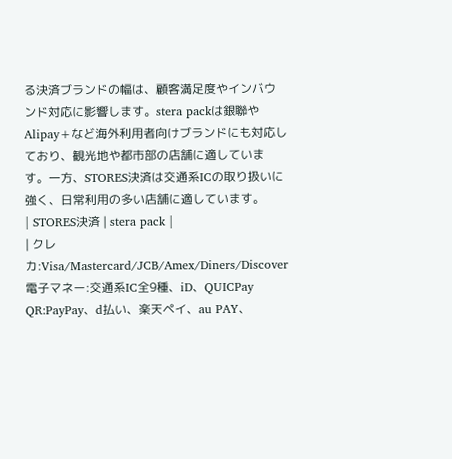る決済ブランドの幅は、顧客満足度やインバウンド対応に影響します。stera packは銀聯やAlipay+など海外利用者向けブランドにも対応しており、観光地や都市部の店舗に適しています。一方、STORES決済は交通系ICの取り扱いに強く、日常利用の多い店舗に適しています。
| STORES決済 | stera pack |
| クレカ:Visa/Mastercard/JCB/Amex/Diners/Discover 電子マネー:交通系IC全9種、iD、QUICPay QR:PayPay、d払い、楽天ペイ、au PAY、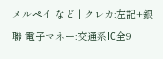メルペイ など | クレカ:左記+銀聯 電子マネー:交通系IC全9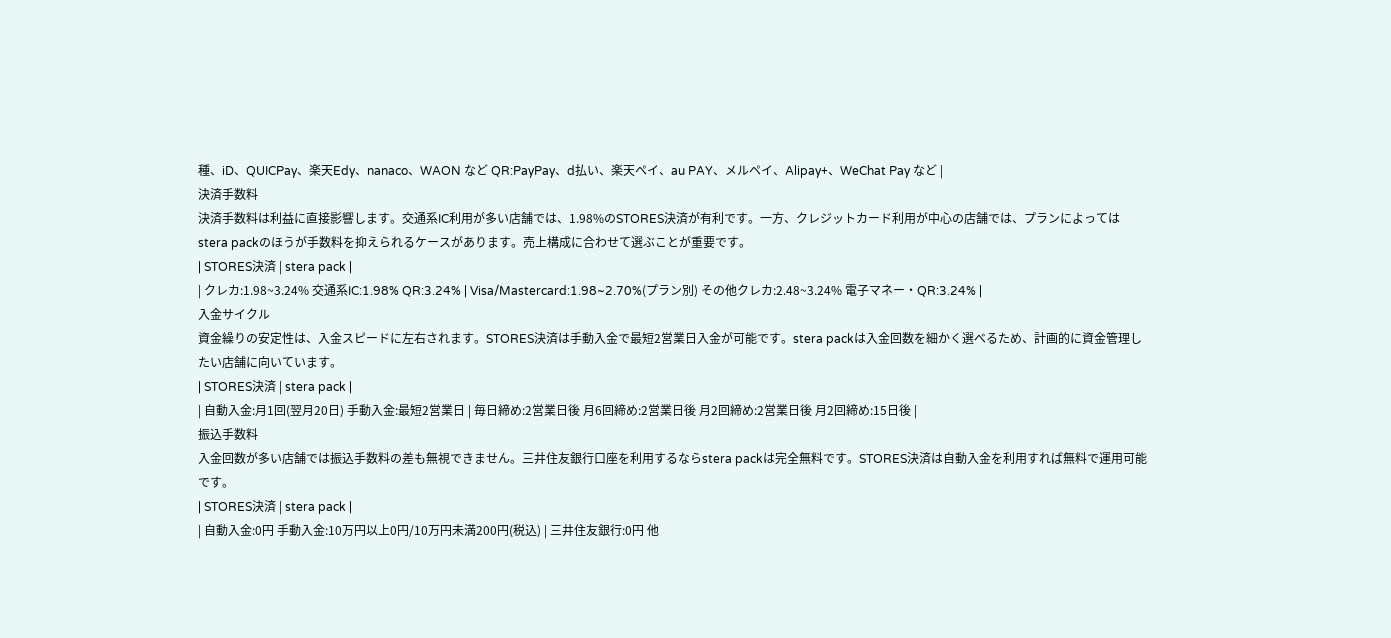種、iD、QUICPay、楽天Edy、nanaco、WAON など QR:PayPay、d払い、楽天ペイ、au PAY、メルペイ、Alipay+、WeChat Pay など |
決済手数料
決済手数料は利益に直接影響します。交通系IC利用が多い店舗では、1.98%のSTORES決済が有利です。一方、クレジットカード利用が中心の店舗では、プランによってはstera packのほうが手数料を抑えられるケースがあります。売上構成に合わせて選ぶことが重要です。
| STORES決済 | stera pack |
| クレカ:1.98~3.24% 交通系IC:1.98% QR:3.24% | Visa/Mastercard:1.98~2.70%(プラン別) その他クレカ:2.48~3.24% 電子マネー・QR:3.24% |
入金サイクル
資金繰りの安定性は、入金スピードに左右されます。STORES決済は手動入金で最短2営業日入金が可能です。stera packは入金回数を細かく選べるため、計画的に資金管理したい店舗に向いています。
| STORES決済 | stera pack |
| 自動入金:月1回(翌月20日) 手動入金:最短2営業日 | 毎日締め:2営業日後 月6回締め:2営業日後 月2回締め:2営業日後 月2回締め:15日後 |
振込手数料
入金回数が多い店舗では振込手数料の差も無視できません。三井住友銀行口座を利用するならstera packは完全無料です。STORES決済は自動入金を利用すれば無料で運用可能です。
| STORES決済 | stera pack |
| 自動入金:0円 手動入金:10万円以上0円/10万円未満200円(税込) | 三井住友銀行:0円 他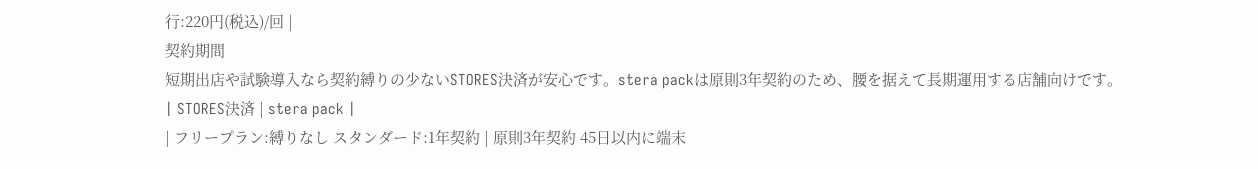行:220円(税込)/回 |
契約期間
短期出店や試験導入なら契約縛りの少ないSTORES決済が安心です。stera packは原則3年契約のため、腰を据えて長期運用する店舗向けです。
| STORES決済 | stera pack |
| フリープラン:縛りなし スタンダード:1年契約 | 原則3年契約 45日以内に端末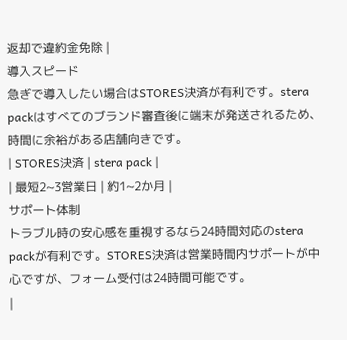返却で違約金免除 |
導入スピード
急ぎで導入したい場合はSTORES決済が有利です。stera packはすべてのブランド審査後に端末が発送されるため、時間に余裕がある店舗向きです。
| STORES決済 | stera pack |
| 最短2~3営業日 | 約1~2か月 |
サポート体制
トラブル時の安心感を重視するなら24時間対応のstera packが有利です。STORES決済は営業時間内サポートが中心ですが、フォーム受付は24時間可能です。
|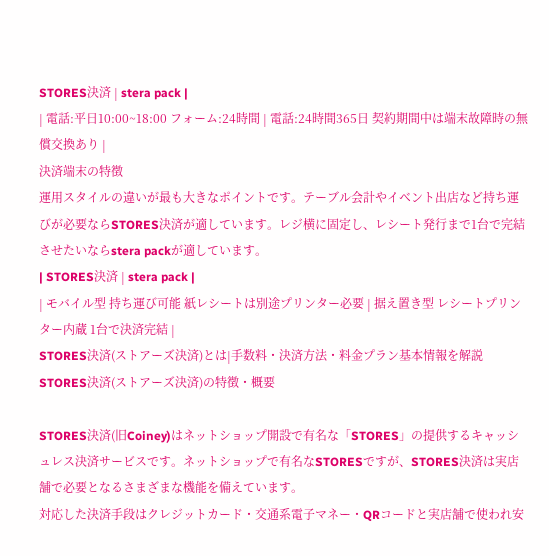STORES決済 | stera pack |
| 電話:平日10:00~18:00 フォーム:24時間 | 電話:24時間365日 契約期間中は端末故障時の無償交換あり |
決済端末の特徴
運用スタイルの違いが最も大きなポイントです。テーブル会計やイベント出店など持ち運びが必要ならSTORES決済が適しています。レジ横に固定し、レシート発行まで1台で完結させたいならstera packが適しています。
| STORES決済 | stera pack |
| モバイル型 持ち運び可能 紙レシートは別途プリンター必要 | 据え置き型 レシートプリンター内蔵 1台で決済完結 |
STORES決済(ストアーズ決済)とは|手数料・決済方法・料金プラン基本情報を解説
STORES決済(ストアーズ決済)の特徴・概要

STORES決済(旧Coiney)はネットショップ開設で有名な「STORES」の提供するキャッシュレス決済サービスです。ネットショップで有名なSTORESですが、STORES決済は実店舗で必要となるさまざまな機能を備えています。
対応した決済手段はクレジットカード・交通系電子マネー・QRコードと実店舗で使われ安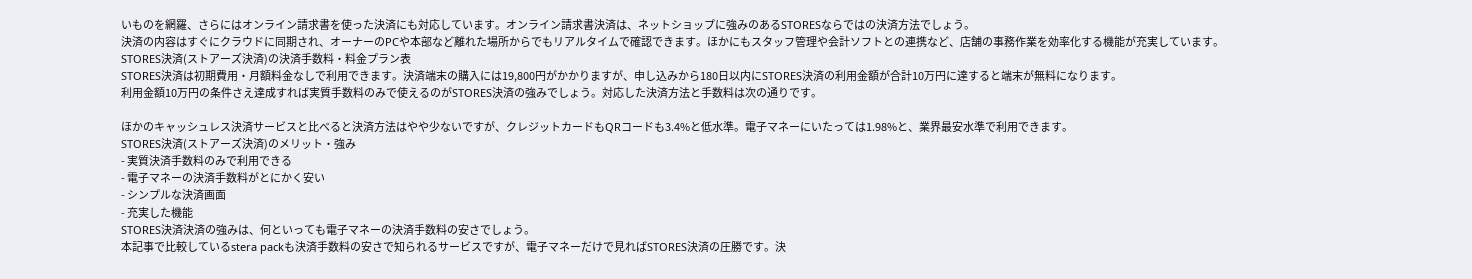いものを網羅、さらにはオンライン請求書を使った決済にも対応しています。オンライン請求書決済は、ネットショップに強みのあるSTORESならではの決済方法でしょう。
決済の内容はすぐにクラウドに同期され、オーナーのPCや本部など離れた場所からでもリアルタイムで確認できます。ほかにもスタッフ管理や会計ソフトとの連携など、店舗の事務作業を効率化する機能が充実しています。
STORES決済(ストアーズ決済)の決済手数料・料金プラン表
STORES決済は初期費用・月額料金なしで利用できます。決済端末の購入には19,800円がかかりますが、申し込みから180日以内にSTORES決済の利用金額が合計10万円に達すると端末が無料になります。
利用金額10万円の条件さえ達成すれば実質手数料のみで使えるのがSTORES決済の強みでしょう。対応した決済方法と手数料は次の通りです。

ほかのキャッシュレス決済サービスと比べると決済方法はやや少ないですが、クレジットカードもQRコードも3.4%と低水準。電子マネーにいたっては1.98%と、業界最安水準で利用できます。
STORES決済(ストアーズ決済)のメリット・強み
- 実質決済手数料のみで利用できる
- 電子マネーの決済手数料がとにかく安い
- シンプルな決済画面
- 充実した機能
STORES決済決済の強みは、何といっても電子マネーの決済手数料の安さでしょう。
本記事で比較しているstera packも決済手数料の安さで知られるサービスですが、電子マネーだけで見ればSTORES決済の圧勝です。決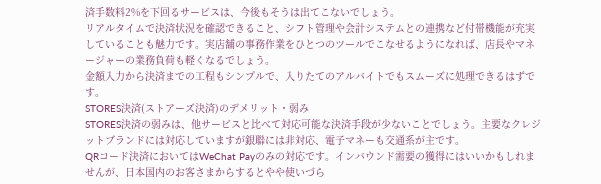済手数料2%を下回るサービスは、今後もそうは出てこないでしょう。
リアルタイムで決済状況を確認できること、シフト管理や会計システムとの連携など付帯機能が充実していることも魅力です。実店舗の事務作業をひとつのツールでこなせるようになれば、店長やマネージャーの業務負荷も軽くなるでしょう。
金額入力から決済までの工程もシンプルで、入りたてのアルバイトでもスムーズに処理できるはずです。
STORES決済(ストアーズ決済)のデメリット・弱み
STORES決済の弱みは、他サービスと比べて対応可能な決済手段が少ないことでしょう。主要なクレジットブランドには対応していますが銀聯には非対応、電子マネーも交通系が主です。
QRコード決済においてはWeChat Payのみの対応です。インバウンド需要の獲得にはいいかもしれませんが、日本国内のお客さまからするとやや使いづら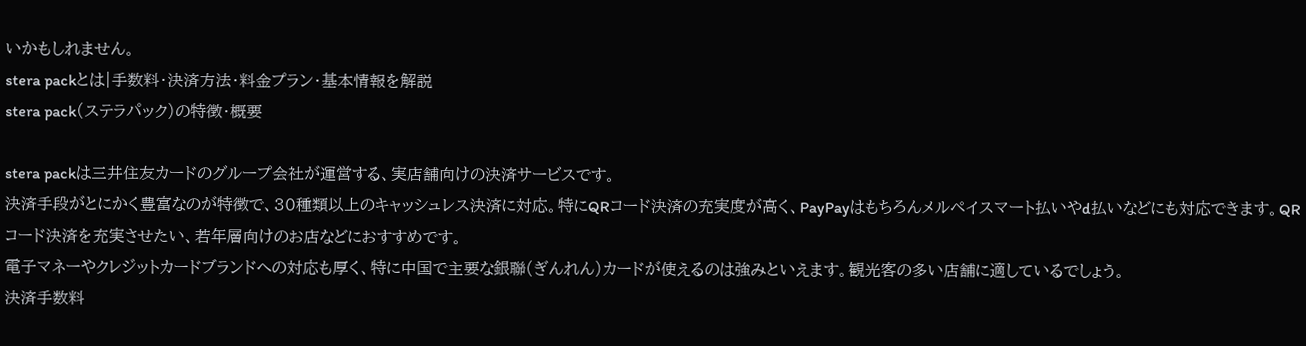いかもしれません。
stera packとは|手数料・決済方法・料金プラン・基本情報を解説
stera pack(ステラパック)の特徴・概要

stera packは三井住友カードのグループ会社が運営する、実店舗向けの決済サービスです。
決済手段がとにかく豊富なのが特徴で、30種類以上のキャッシュレス決済に対応。特にQRコード決済の充実度が高く、PayPayはもちろんメルペイスマート払いやd払いなどにも対応できます。QRコード決済を充実させたい、若年層向けのお店などにおすすめです。
電子マネーやクレジットカードブランドへの対応も厚く、特に中国で主要な銀聯(ぎんれん)カードが使えるのは強みといえます。観光客の多い店舗に適しているでしょう。
決済手数料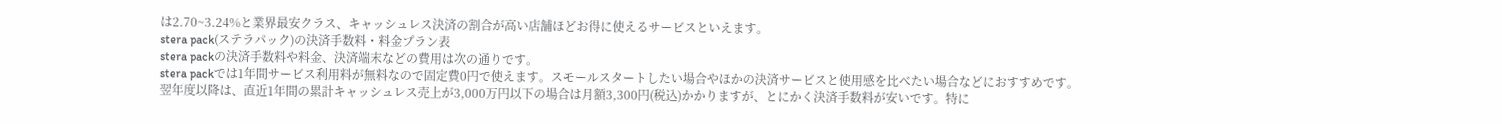は2.70~3.24%と業界最安クラス、キャッシュレス決済の割合が高い店舗ほどお得に使えるサービスといえます。
stera pack(ステラパック)の決済手数料・料金プラン表
stera packの決済手数料や料金、決済端末などの費用は次の通りです。
stera packでは1年間サービス利用料が無料なので固定費0円で使えます。スモールスタートしたい場合やほかの決済サービスと使用感を比べたい場合などにおすすめです。
翌年度以降は、直近1年間の累計キャッシュレス売上が3,000万円以下の場合は月額3,300円(税込)かかりますが、とにかく決済手数料が安いです。特に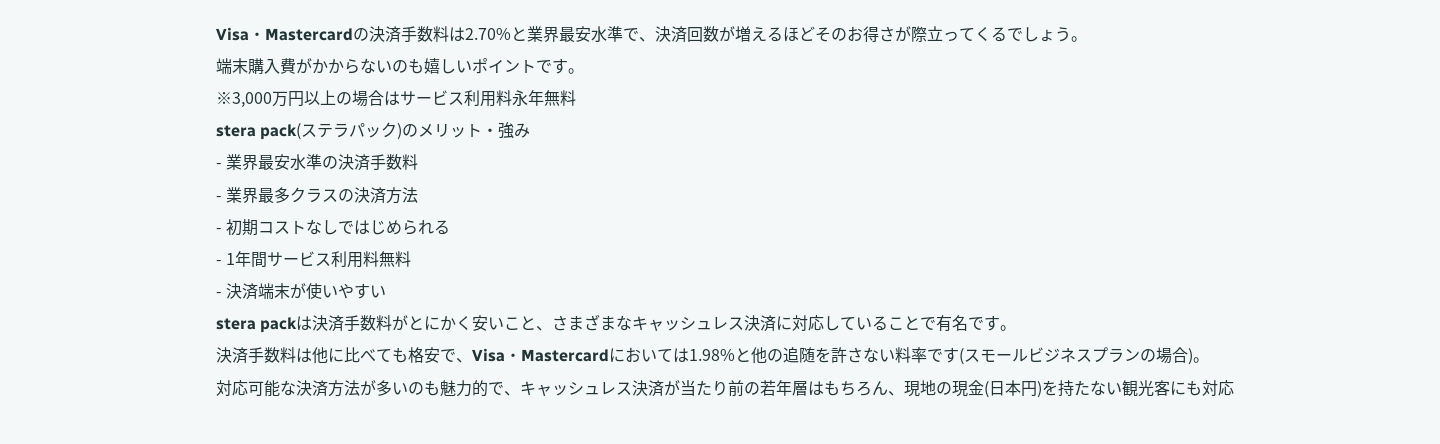Visa・Mastercardの決済手数料は2.70%と業界最安水準で、決済回数が増えるほどそのお得さが際立ってくるでしょう。
端末購入費がかからないのも嬉しいポイントです。
※3,000万円以上の場合はサービス利用料永年無料
stera pack(ステラパック)のメリット・強み
- 業界最安水準の決済手数料
- 業界最多クラスの決済方法
- 初期コストなしではじめられる
- 1年間サービス利用料無料
- 決済端末が使いやすい
stera packは決済手数料がとにかく安いこと、さまざまなキャッシュレス決済に対応していることで有名です。
決済手数料は他に比べても格安で、Visa・Mastercardにおいては1.98%と他の追随を許さない料率です(スモールビジネスプランの場合)。
対応可能な決済方法が多いのも魅力的で、キャッシュレス決済が当たり前の若年層はもちろん、現地の現金(日本円)を持たない観光客にも対応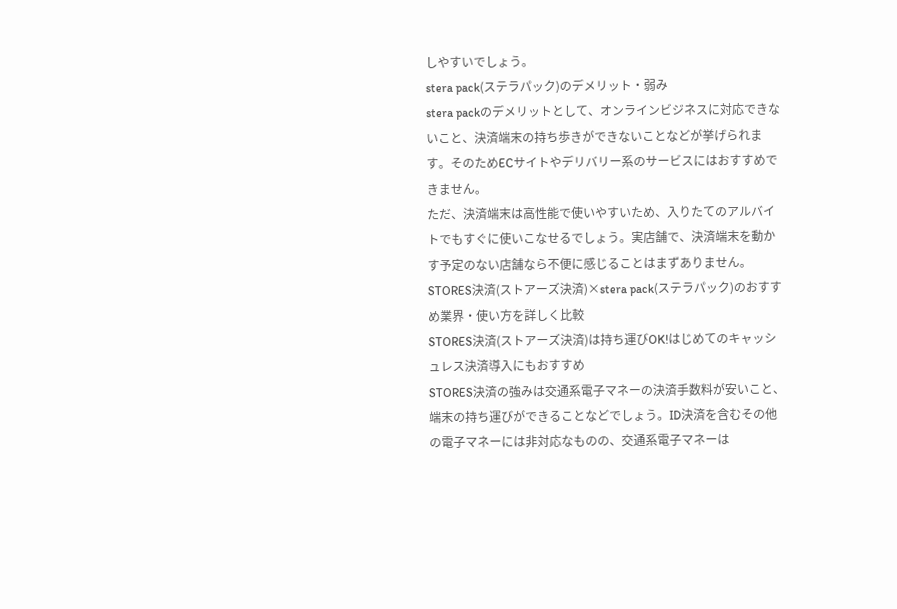しやすいでしょう。
stera pack(ステラパック)のデメリット・弱み
stera packのデメリットとして、オンラインビジネスに対応できないこと、決済端末の持ち歩きができないことなどが挙げられます。そのためECサイトやデリバリー系のサービスにはおすすめできません。
ただ、決済端末は高性能で使いやすいため、入りたてのアルバイトでもすぐに使いこなせるでしょう。実店舗で、決済端末を動かす予定のない店舗なら不便に感じることはまずありません。
STORES決済(ストアーズ決済)×stera pack(ステラパック)のおすすめ業界・使い方を詳しく比較
STORES決済(ストアーズ決済)は持ち運びOK!はじめてのキャッシュレス決済導入にもおすすめ
STORES決済の強みは交通系電子マネーの決済手数料が安いこと、端末の持ち運びができることなどでしょう。ID決済を含むその他の電子マネーには非対応なものの、交通系電子マネーは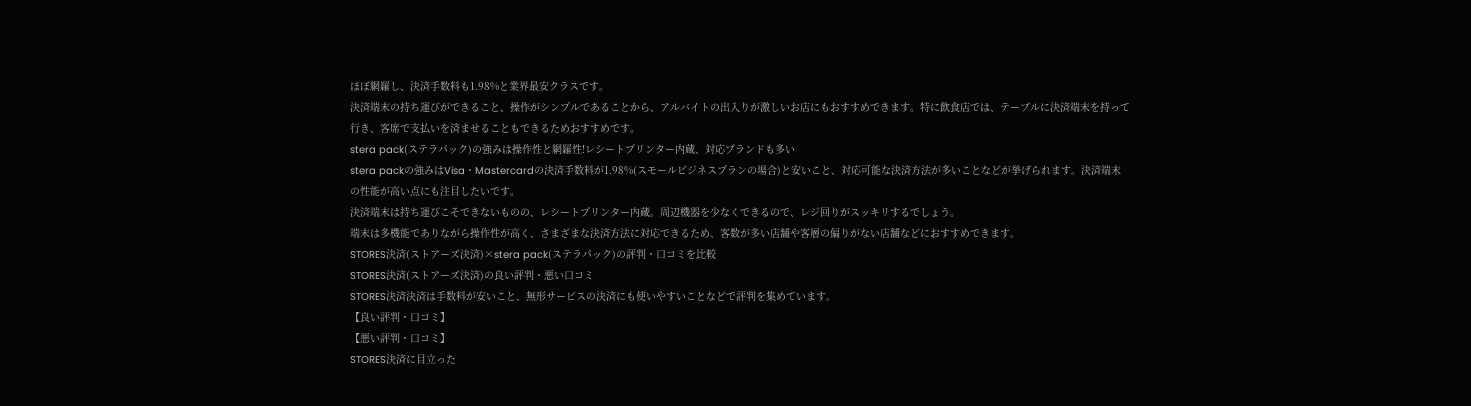ほぼ網羅し、決済手数料も1.98%と業界最安クラスです。
決済端末の持ち運びができること、操作がシンプルであることから、アルバイトの出入りが激しいお店にもおすすめできます。特に飲食店では、テーブルに決済端末を持って行き、客席で支払いを済ませることもできるためおすすめです。
stera pack(ステラパック)の強みは操作性と網羅性!レシートプリンター内蔵、対応ブランドも多い
stera packの強みはVisa・Mastercardの決済手数料が1.98%(スモールビジネスプランの場合)と安いこと、対応可能な決済方法が多いことなどが挙げられます。決済端末の性能が高い点にも注目したいです。
決済端末は持ち運びこそできないものの、レシートプリンター内蔵。周辺機器を少なくできるので、レジ回りがスッキリするでしょう。
端末は多機能でありながら操作性が高く、さまざまな決済方法に対応できるため、客数が多い店舗や客層の偏りがない店舗などにおすすめできます。
STORES決済(ストアーズ決済)×stera pack(ステラパック)の評判・口コミを比較
STORES決済(ストアーズ決済)の良い評判・悪い口コミ
STORES決済決済は手数料が安いこと、無形サービスの決済にも使いやすいことなどで評判を集めています。
【良い評判・口コミ】
【悪い評判・口コミ】
STORES決済に目立った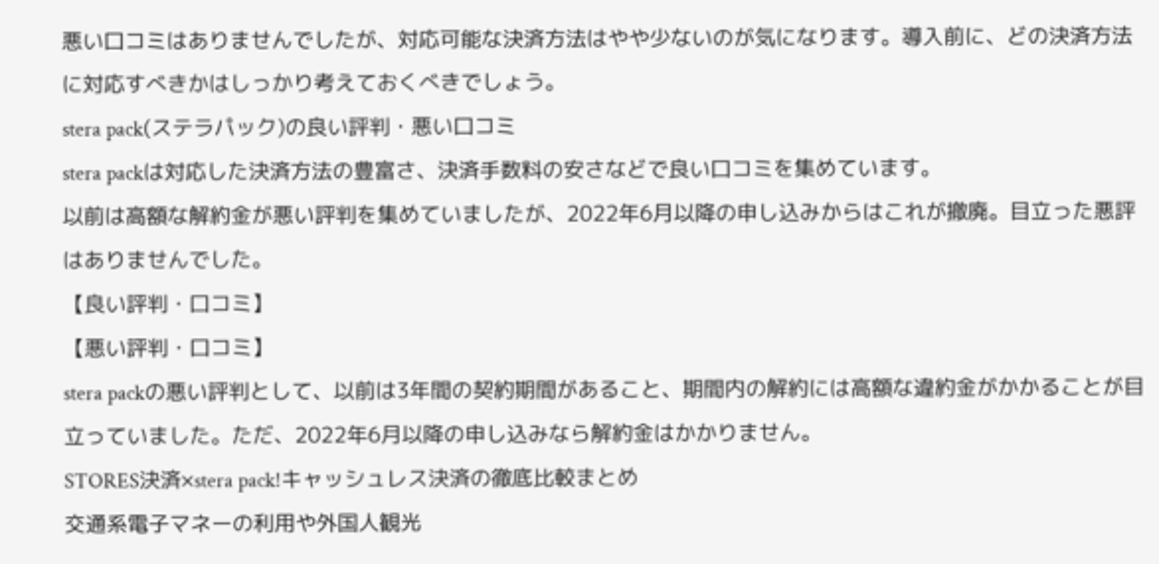悪い口コミはありませんでしたが、対応可能な決済方法はやや少ないのが気になります。導入前に、どの決済方法に対応すべきかはしっかり考えておくべきでしょう。
stera pack(ステラパック)の良い評判・悪い口コミ
stera packは対応した決済方法の豊富さ、決済手数料の安さなどで良い口コミを集めています。
以前は高額な解約金が悪い評判を集めていましたが、2022年6月以降の申し込みからはこれが撤廃。目立った悪評はありませんでした。
【良い評判・口コミ】
【悪い評判・口コミ】
stera packの悪い評判として、以前は3年間の契約期間があること、期間内の解約には高額な違約金がかかることが目立っていました。ただ、2022年6月以降の申し込みなら解約金はかかりません。
STORES決済×stera pack!キャッシュレス決済の徹底比較まとめ
交通系電子マネーの利用や外国人観光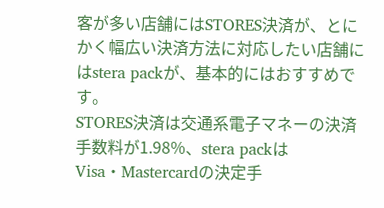客が多い店舗にはSTORES決済が、とにかく幅広い決済方法に対応したい店舗にはstera packが、基本的にはおすすめです。
STORES決済は交通系電子マネーの決済手数料が1.98%、stera packはVisa・Mastercardの決定手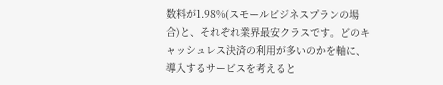数料が1.98%(スモールビジネスプランの場合)と、それぞれ業界最安クラスです。どのキャッシュレス決済の利用が多いのかを軸に、導入するサービスを考えると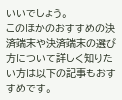いいでしょう。
このほかのおすすめの決済端末や決済端末の選び方について詳しく知りたい方は以下の記事もおすすめです。